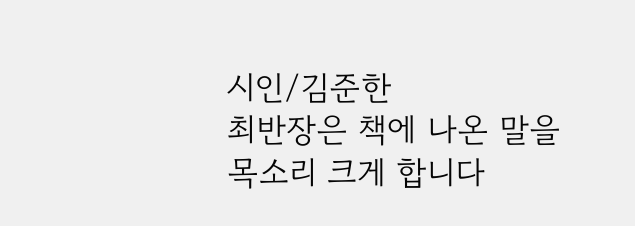시인/김준한
최반장은 책에 나온 말을
목소리 크게 합니다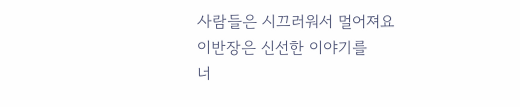사람들은 시끄러워서 멀어져요
이반장은 신선한 이야기를
너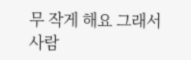무 작게 해요 그래서
사람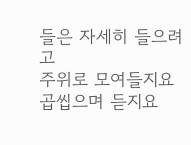들은 자세히 들으려고
주위로 모여들지요
곱씹으며 듣지요